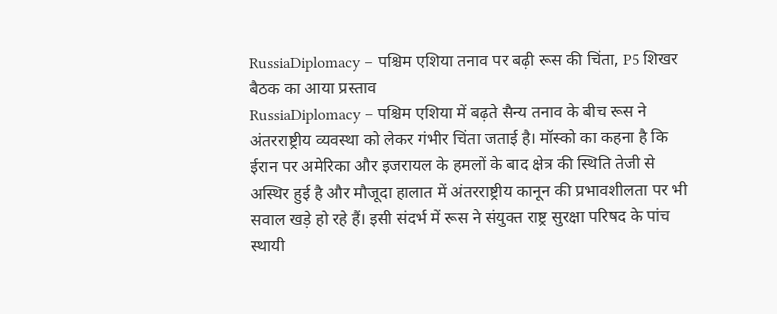RussiaDiplomacy – पश्चिम एशिया तनाव पर बढ़ी रूस की चिंता, P5 शिखर बैठक का आया प्रस्ताव
RussiaDiplomacy – पश्चिम एशिया में बढ़ते सैन्य तनाव के बीच रूस ने अंतरराष्ट्रीय व्यवस्था को लेकर गंभीर चिंता जताई है। मॉस्को का कहना है कि ईरान पर अमेरिका और इजरायल के हमलों के बाद क्षेत्र की स्थिति तेजी से अस्थिर हुई है और मौजूदा हालात में अंतरराष्ट्रीय कानून की प्रभावशीलता पर भी सवाल खड़े हो रहे हैं। इसी संदर्भ में रूस ने संयुक्त राष्ट्र सुरक्षा परिषद के पांच स्थायी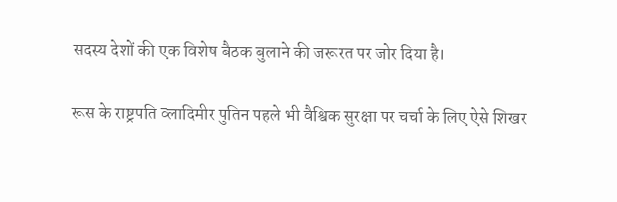सदस्य देशों की एक विशेष बैठक बुलाने की जरूरत पर जोर दिया है।

रूस के राष्ट्रपति व्लादिमीर पुतिन पहले भी वैश्विक सुरक्षा पर चर्चा के लिए ऐसे शिखर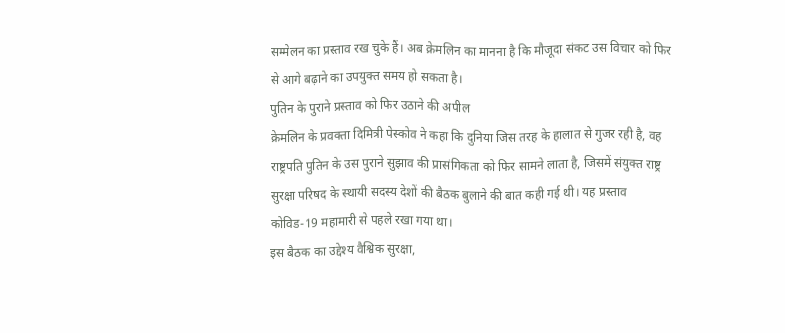सम्मेलन का प्रस्ताव रख चुके हैं। अब क्रेमलिन का मानना है कि मौजूदा संकट उस विचार को फिर से आगे बढ़ाने का उपयुक्त समय हो सकता है।
पुतिन के पुराने प्रस्ताव को फिर उठाने की अपील
क्रेमलिन के प्रवक्ता दिमित्री पेस्कोव ने कहा कि दुनिया जिस तरह के हालात से गुजर रही है, वह राष्ट्रपति पुतिन के उस पुराने सुझाव की प्रासंगिकता को फिर सामने लाता है, जिसमें संयुक्त राष्ट्र सुरक्षा परिषद के स्थायी सदस्य देशों की बैठक बुलाने की बात कही गई थी। यह प्रस्ताव कोविड-19 महामारी से पहले रखा गया था।
इस बैठक का उद्देश्य वैश्विक सुरक्षा,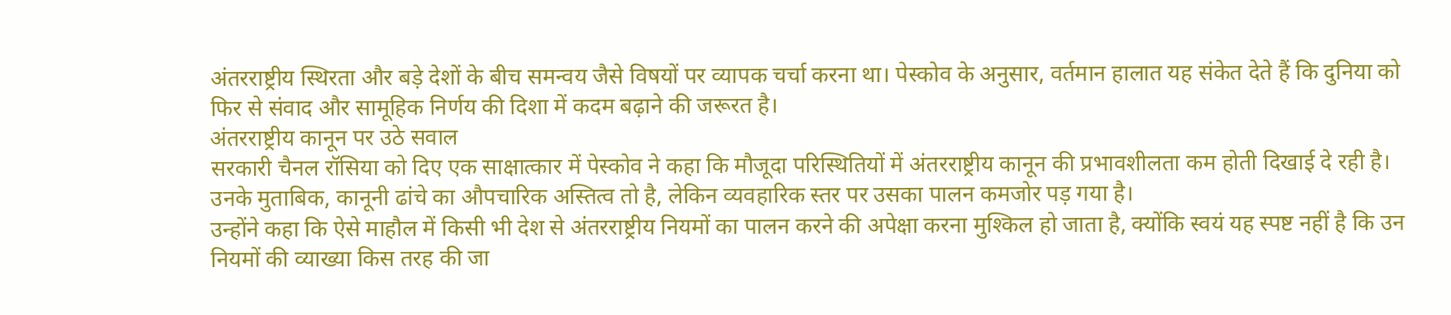अंतरराष्ट्रीय स्थिरता और बड़े देशों के बीच समन्वय जैसे विषयों पर व्यापक चर्चा करना था। पेस्कोव के अनुसार, वर्तमान हालात यह संकेत देते हैं कि दुनिया को फिर से संवाद और सामूहिक निर्णय की दिशा में कदम बढ़ाने की जरूरत है।
अंतरराष्ट्रीय कानून पर उठे सवाल
सरकारी चैनल रॉसिया को दिए एक साक्षात्कार में पेस्कोव ने कहा कि मौजूदा परिस्थितियों में अंतरराष्ट्रीय कानून की प्रभावशीलता कम होती दिखाई दे रही है। उनके मुताबिक, कानूनी ढांचे का औपचारिक अस्तित्व तो है, लेकिन व्यवहारिक स्तर पर उसका पालन कमजोर पड़ गया है।
उन्होंने कहा कि ऐसे माहौल में किसी भी देश से अंतरराष्ट्रीय नियमों का पालन करने की अपेक्षा करना मुश्किल हो जाता है, क्योंकि स्वयं यह स्पष्ट नहीं है कि उन नियमों की व्याख्या किस तरह की जा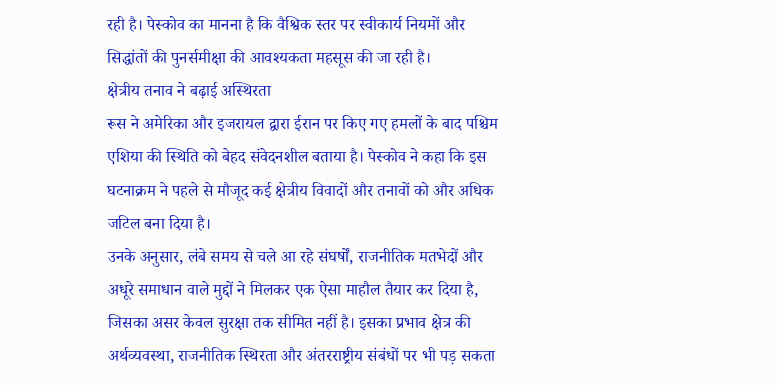रही है। पेस्कोव का मानना है कि वैश्विक स्तर पर स्वीकार्य नियमों और सिद्धांतों की पुनर्समीक्षा की आवश्यकता महसूस की जा रही है।
क्षेत्रीय तनाव ने बढ़ाई अस्थिरता
रूस ने अमेरिका और इजरायल द्वारा ईरान पर किए गए हमलों के बाद पश्चिम एशिया की स्थिति को बेहद संवेदनशील बताया है। पेस्कोव ने कहा कि इस घटनाक्रम ने पहले से मौजूद कई क्षेत्रीय विवादों और तनावों को और अधिक जटिल बना दिया है।
उनके अनुसार, लंबे समय से चले आ रहे संघर्षों, राजनीतिक मतभेदों और अधूरे समाधान वाले मुद्दों ने मिलकर एक ऐसा माहौल तैयार कर दिया है, जिसका असर केवल सुरक्षा तक सीमित नहीं है। इसका प्रभाव क्षेत्र की अर्थव्यवस्था, राजनीतिक स्थिरता और अंतरराष्ट्रीय संबंधों पर भी पड़ सकता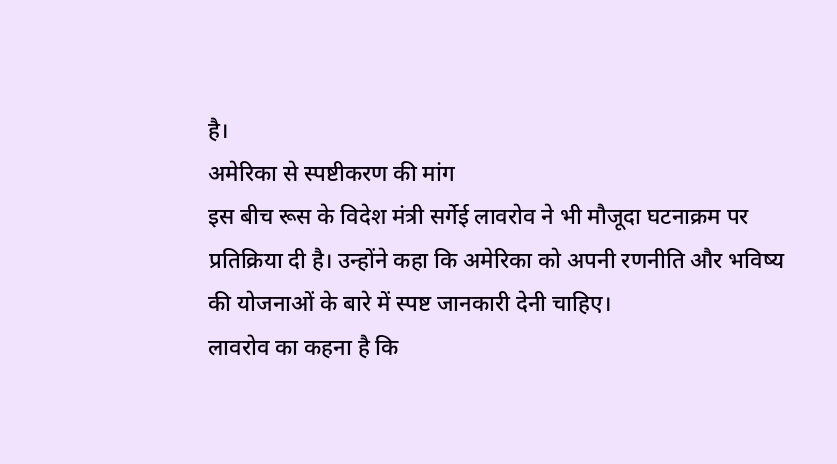है।
अमेरिका से स्पष्टीकरण की मांग
इस बीच रूस के विदेश मंत्री सर्गेई लावरोव ने भी मौजूदा घटनाक्रम पर प्रतिक्रिया दी है। उन्होंने कहा कि अमेरिका को अपनी रणनीति और भविष्य की योजनाओं के बारे में स्पष्ट जानकारी देनी चाहिए।
लावरोव का कहना है कि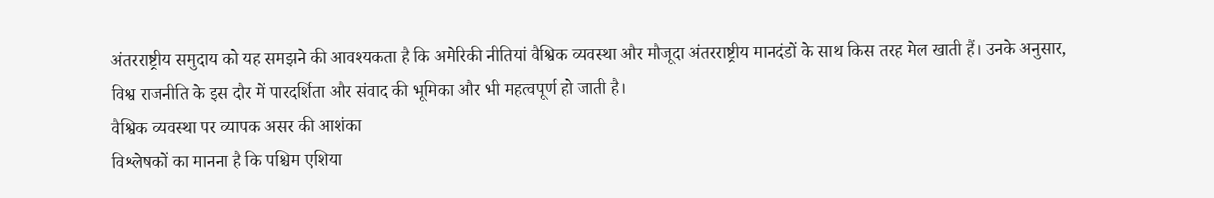अंतरराष्ट्रीय समुदाय को यह समझने की आवश्यकता है कि अमेरिकी नीतियां वैश्विक व्यवस्था और मौजूदा अंतरराष्ट्रीय मानदंडों के साथ किस तरह मेल खाती हैं। उनके अनुसार, विश्व राजनीति के इस दौर में पारदर्शिता और संवाद की भूमिका और भी महत्वपूर्ण हो जाती है।
वैश्विक व्यवस्था पर व्यापक असर की आशंका
विश्लेषकों का मानना है कि पश्चिम एशिया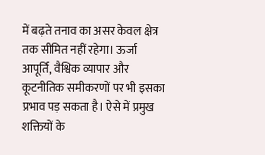में बढ़ते तनाव का असर केवल क्षेत्र तक सीमित नहीं रहेगा। ऊर्जा आपूर्ति, वैश्विक व्यापार और कूटनीतिक समीकरणों पर भी इसका प्रभाव पड़ सकता है। ऐसे में प्रमुख शक्तियों के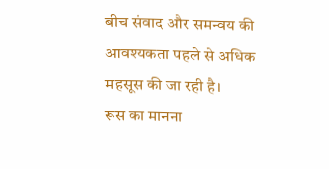बीच संवाद और समन्वय की आवश्यकता पहले से अधिक महसूस की जा रही है।
रूस का मानना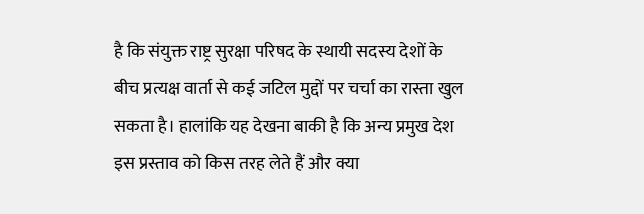है कि संयुक्त राष्ट्र सुरक्षा परिषद के स्थायी सदस्य देशों के बीच प्रत्यक्ष वार्ता से कई जटिल मुद्दों पर चर्चा का रास्ता खुल सकता है। हालांकि यह देखना बाकी है कि अन्य प्रमुख देश इस प्रस्ताव को किस तरह लेते हैं और क्या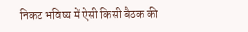निकट भविष्य में ऐसी किसी बैठक की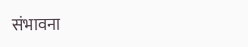संभावना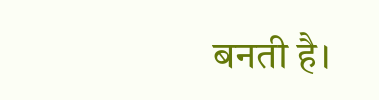बनती है।